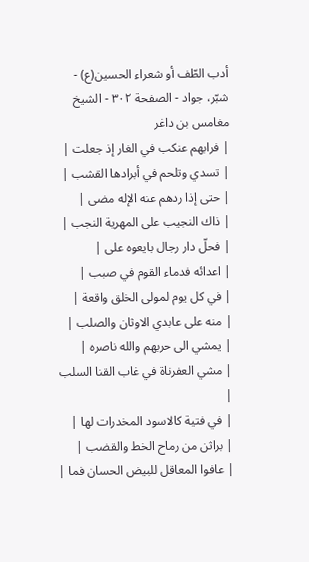أدب الطّف أو شعراء الحسين(ع) - شبّر، جواد - الصفحة ٣٠٢ - الشيخ مغامس بن داغر
| فرابهم عنكب في الغار إذ جعلت |
| تسدي وتلحم في أبرادها القشب |
| حتى إذا ردهم عنه الإله مضى |
| ذاك النجيب على المهرية النجب |
| فحلّ دار رجال بايعوه على |
| اعدائه فدماء القوم في صبب |
| في كل يوم لمولى الخلق واقعة |
| منه على عابدي الاوثان والصلب |
| يمشي الى حربهم والله ناصره |
| مشي العفرناة في غاب القنا السلب |
| في فتية كالاسود المخدرات لها |
| براثن من رماح الخط والقضب |
| عافوا المعاقل للبيض الحسان فما |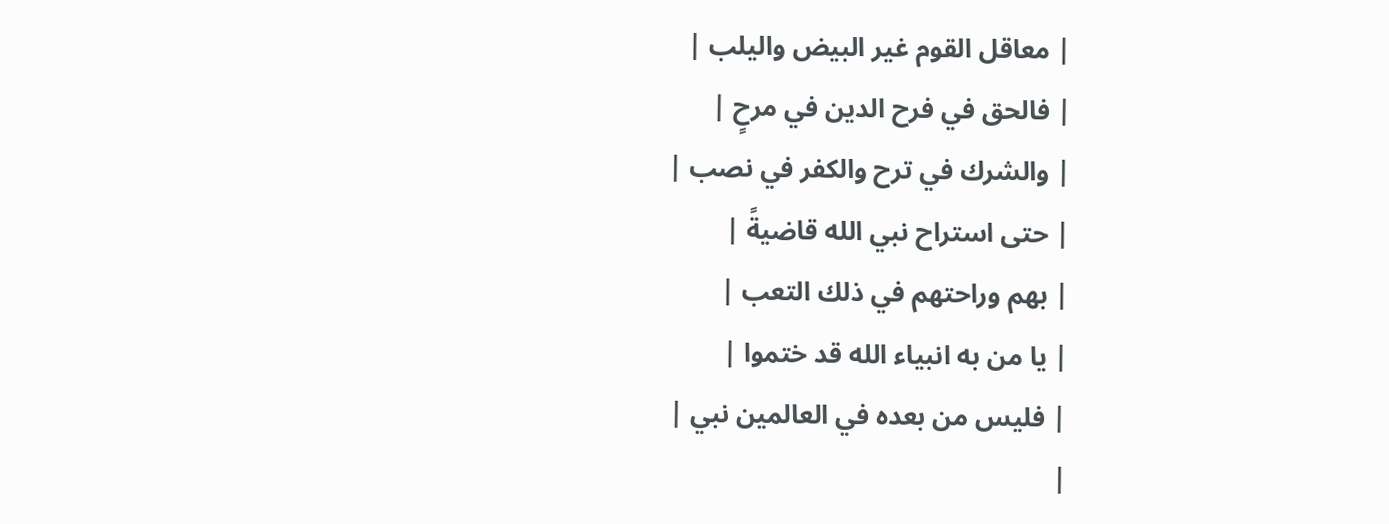| معاقل القوم غير البيض واليلب |
| فالحق في فرح الدين في مرحٍ |
| والشرك في ترح والكفر في نصب |
| حتى استراح نبي الله قاضيةً |
| بهم وراحتهم في ذلك التعب |
| يا من به انبياء الله قد ختموا |
| فليس من بعده في العالمين نبي |
|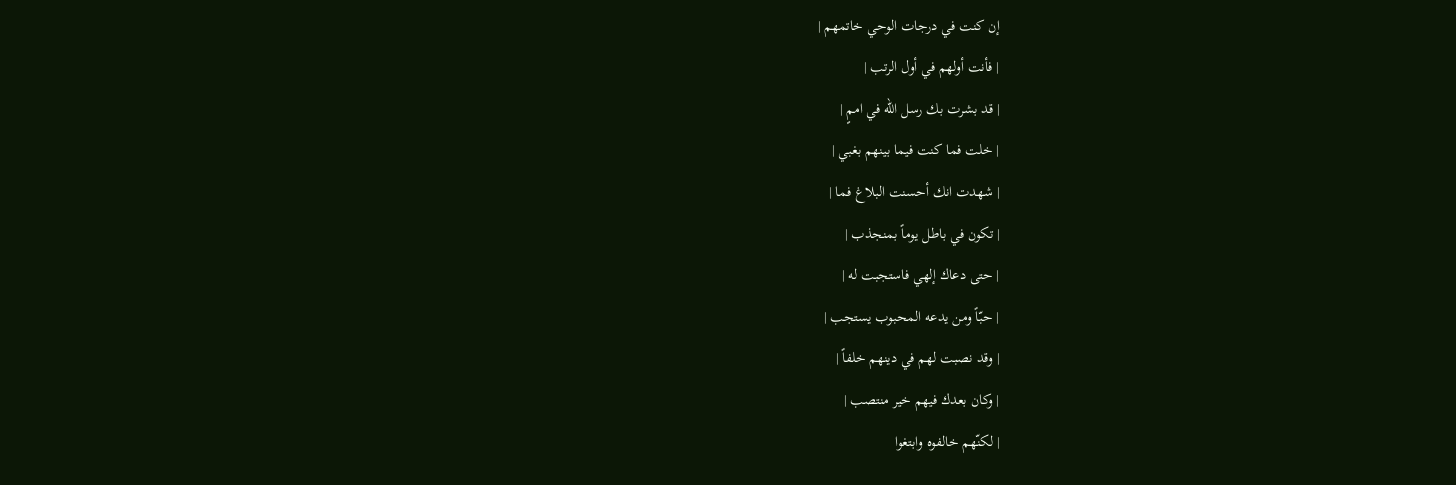إن كنت في درجات الوحي خاتمهم |
| فأنت أولهم في أول الرتب |
| قد بشرت بك رسل الله في اممٍ |
| خلت فما كنت فيما بينهم بغبي |
| شهدت انك أحسنت البلاغ فما |
| تكون في باطل يوماً بمنجذب |
| حتى دعاك إلهي فاستجبت له |
| حبّاً ومن يدعه المحبوب يستجب |
| وقد نصبت لهم في دينهم خلفاً |
| وكان بعدك فيهم خير منتصب |
| لكنّهم خالفوه وابتغوا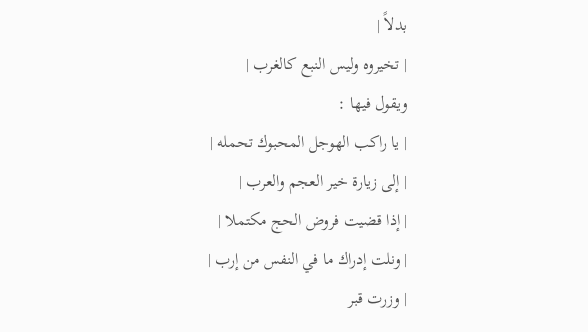بدلاً |
| تخيروه وليس النبع كالغرب |
ويقول فيها :
| يا راكب الهوجل المحبوك تحمله |
| إلى زيارة خير العجم والعرب |
| إذا قضيت فروض الحج مكتملا |
| ونلت إدراك ما في النفس من إرب |
| وزرت قبر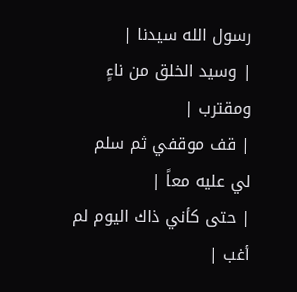رسول الله سيدنا |
| وسيد الخلق من ناءٍ ومقترب |
| قف موقفي ثم سلم لي عليه معاً |
| حتى كأني ذاك اليوم لم أغب |